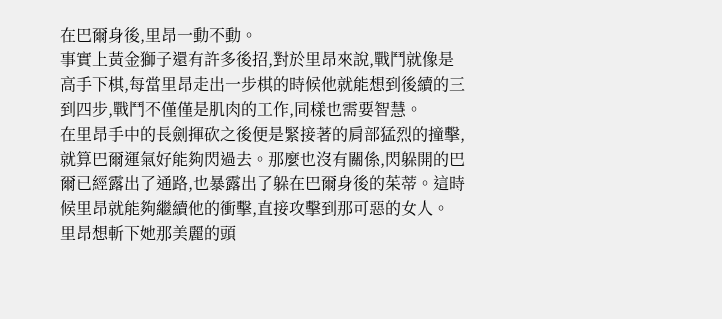在巴爾身後,里昂一動不動。
事實上黃金獅子還有許多後招,對於里昂來說,戰鬥就像是高手下棋,每當里昂走出一步棋的時候他就能想到後續的三到四步,戰鬥不僅僅是肌肉的工作,同樣也需要智慧。
在里昂手中的長劍揮砍之後便是緊接著的肩部猛烈的撞擊,就算巴爾運氣好能夠閃過去。那麼也沒有關係,閃躲開的巴爾已經露出了通路,也暴露出了躲在巴爾身後的茱蒂。這時候里昂就能夠繼續他的衝擊,直接攻擊到那可惡的女人。
里昂想斬下她那美麗的頭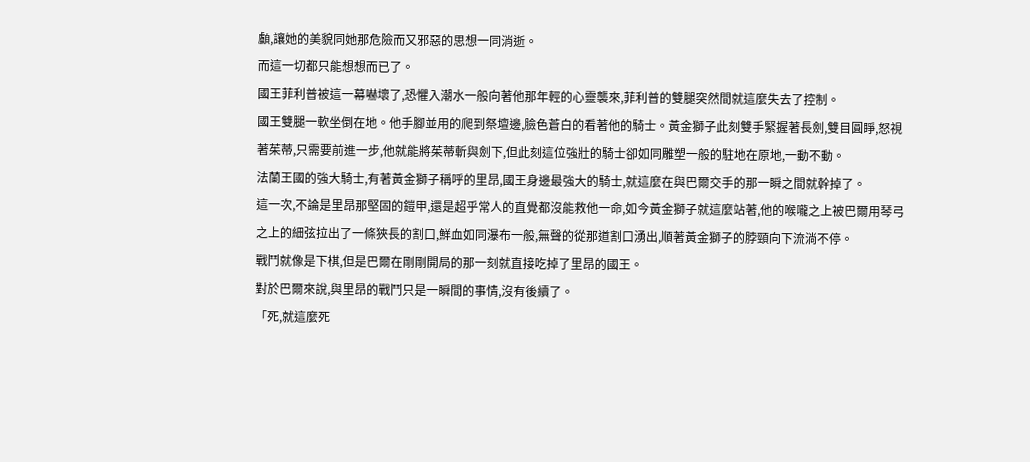顱,讓她的美貌同她那危險而又邪惡的思想一同消逝。
而這一切都只能想想而已了。
國王菲利普被這一幕嚇壞了,恐懼入潮水一般向著他那年輕的心靈襲來,菲利普的雙腿突然間就這麼失去了控制。
國王雙腿一軟坐倒在地。他手腳並用的爬到祭壇邊,臉色蒼白的看著他的騎士。黃金獅子此刻雙手緊握著長劍,雙目圓睜,怒視著茱蒂,只需要前進一步,他就能將茱蒂斬與劍下,但此刻這位強壯的騎士卻如同雕塑一般的駐地在原地,一動不動。
法蘭王國的強大騎士,有著黃金獅子稱呼的里昂,國王身邊最強大的騎士,就這麼在與巴爾交手的那一瞬之間就幹掉了。
這一次,不論是里昂那堅固的鎧甲,還是超乎常人的直覺都沒能救他一命,如今黃金獅子就這麼站著,他的喉嚨之上被巴爾用琴弓之上的細弦拉出了一條狹長的割口,鮮血如同瀑布一般,無聲的從那道割口湧出,順著黃金獅子的脖頸向下流淌不停。
戰鬥就像是下棋,但是巴爾在剛剛開局的那一刻就直接吃掉了里昂的國王。
對於巴爾來說,與里昂的戰鬥只是一瞬間的事情,沒有後續了。
「死,就這麼死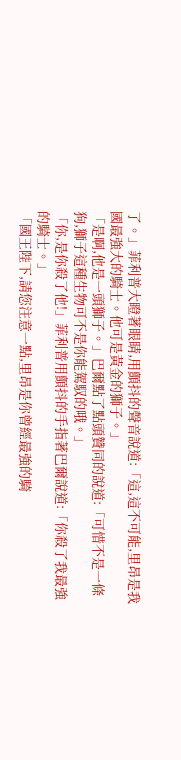了。」菲利普大瞪著眼睛,用顫抖的聲音說道:「這,這不可能,里昂是我國最強大的騎士。他可是黃金的獅子。」
「是啊,他是一頭獅子。」巴爾點了點頭贊同的說道:「可惜不是一條狗,獅子這種生物可不是你能駕馭的哦。」
「你,是你殺了他!」菲利普用顫抖的手指著巴爾說道:「你殺了我最強的騎士。」
「國王陛下,請您注意一點,里昂是你曾經最強的騎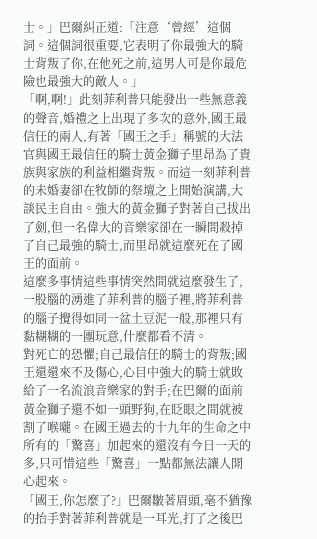士。」巴爾糾正道:「注意‘曾經’這個詞。這個詞很重要,它表明了你最強大的騎士背叛了你,在他死之前,這男人可是你最危險也最強大的敵人。」
「啊,啊!」此刻菲利普只能發出一些無意義的聲音,婚禮之上出現了多次的意外,國王最信任的兩人,有著「國王之手」稱號的大法官與國王最信任的騎士黃金獅子里昂為了貴族與家族的利益相繼背叛。而這一刻菲利普的未婚妻卻在牧師的祭壇之上開始演講,大談民主自由。強大的黃金獅子對著自己拔出了劍,但一名偉大的音樂家卻在一瞬間殺掉了自己最強的騎士,而里昂就這麼死在了國王的面前。
這麼多事情這些事情突然間就這麼發生了,一股腦的湧進了菲利普的腦子裡,將菲利普的腦子攪得如同一盆土豆泥一般,那裡只有黏糊糊的一團玩意,什麼都看不清。
對死亡的恐懼;自己最信任的騎士的背叛;國王還還來不及傷心,心目中強大的騎士就敗給了一名流浪音樂家的對手;在巴爾的面前黃金獅子還不如一頭野狗,在眨眼之間就被割了喉嚨。在國王過去的十九年的生命之中所有的「驚喜」加起來的還沒有今日一天的多,只可惜這些「驚喜」一點都無法讓人開心起來。
「國王,你怎麼了?」巴爾皺著眉頭,毫不猶豫的抬手對著菲利普就是一耳光,打了之後巴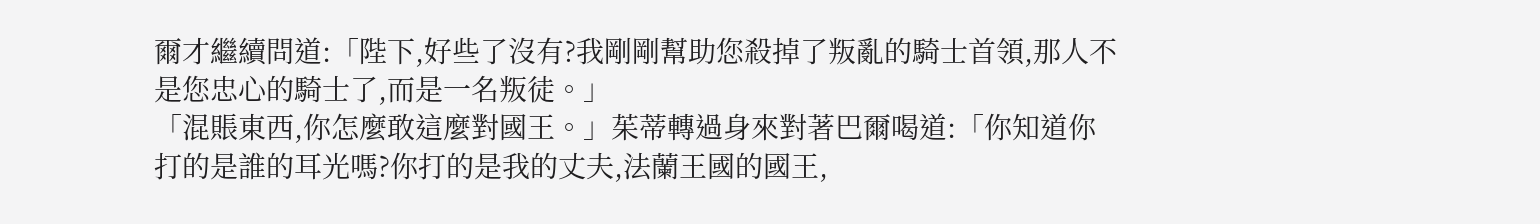爾才繼續問道:「陛下,好些了沒有?我剛剛幫助您殺掉了叛亂的騎士首領,那人不是您忠心的騎士了,而是一名叛徒。」
「混賬東西,你怎麼敢這麼對國王。」茱蒂轉過身來對著巴爾喝道:「你知道你打的是誰的耳光嗎?你打的是我的丈夫,法蘭王國的國王,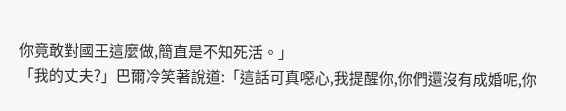你竟敢對國王這麼做,簡直是不知死活。」
「我的丈夫?」巴爾冷笑著說道:「這話可真噁心,我提醒你,你們還沒有成婚呢,你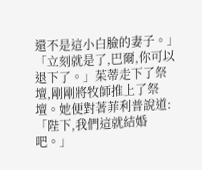還不是這小白臉的妻子。」
「立刻就是了,巴爾,你可以退下了。」茱蒂走下了祭壇,剛剛將牧師推上了祭壇。她便對著菲利普說道:「陛下,我們這就結婚吧。」